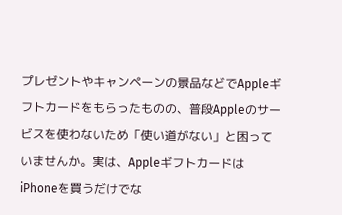プレゼントやキャンペーンの景品などでAppleギフトカードをもらったものの、普段Appleのサービスを使わないため「使い道がない」と困っていませんか。実は、AppleギフトカードはiPhoneを買うだけでな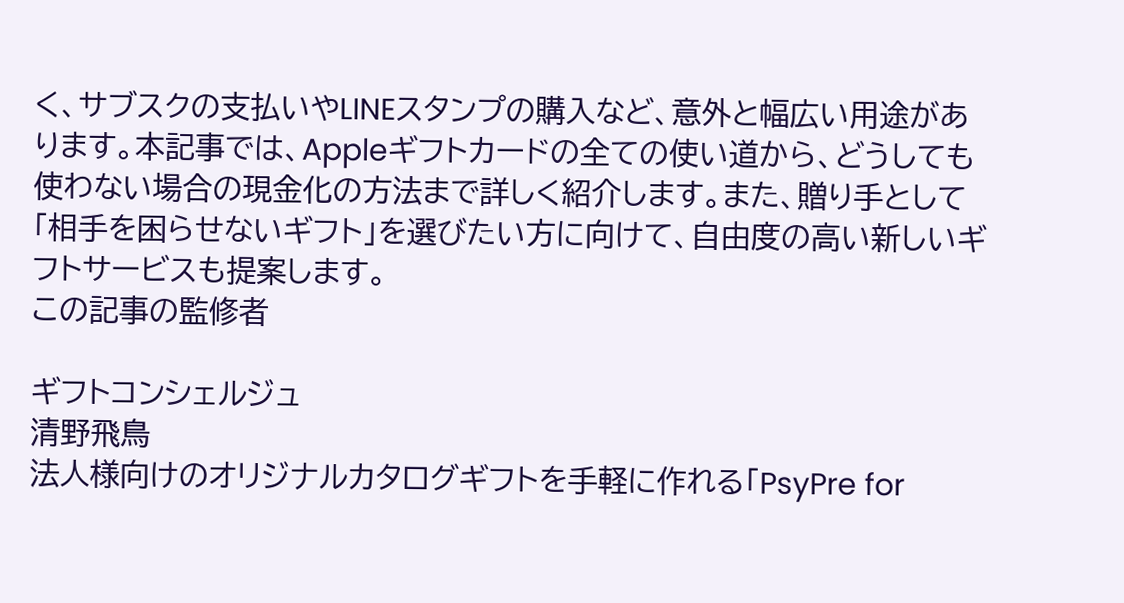く、サブスクの支払いやLINEスタンプの購入など、意外と幅広い用途があります。本記事では、Appleギフトカードの全ての使い道から、どうしても使わない場合の現金化の方法まで詳しく紹介します。また、贈り手として「相手を困らせないギフト」を選びたい方に向けて、自由度の高い新しいギフトサービスも提案します。
この記事の監修者

ギフトコンシェルジュ
清野飛鳥
法人様向けのオリジナルカタログギフトを手軽に作れる「PsyPre for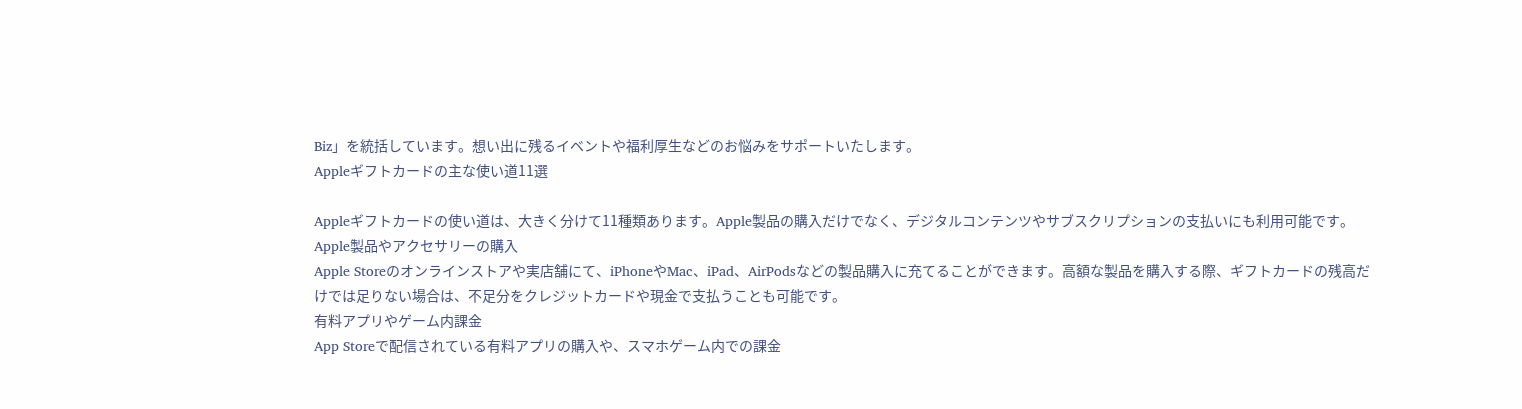Biz」を統括しています。想い出に残るイベントや福利厚生などのお悩みをサポートいたします。
Appleギフトカードの主な使い道11選

Appleギフトカードの使い道は、大きく分けて11種類あります。Apple製品の購入だけでなく、デジタルコンテンツやサブスクリプションの支払いにも利用可能です。
Apple製品やアクセサリーの購入
Apple Storeのオンラインストアや実店舗にて、iPhoneやMac、iPad、AirPodsなどの製品購入に充てることができます。高額な製品を購入する際、ギフトカードの残高だけでは足りない場合は、不足分をクレジットカードや現金で支払うことも可能です。
有料アプリやゲーム内課金
App Storeで配信されている有料アプリの購入や、スマホゲーム内での課金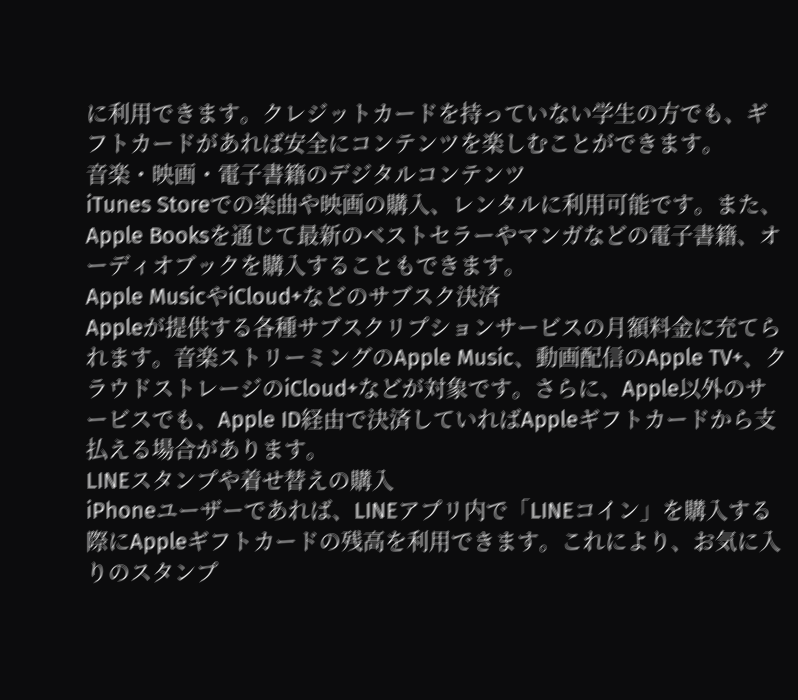に利用できます。クレジットカードを持っていない学生の方でも、ギフトカードがあれば安全にコンテンツを楽しむことができます。
音楽・映画・電子書籍のデジタルコンテンツ
iTunes Storeでの楽曲や映画の購入、レンタルに利用可能です。また、Apple Booksを通じて最新のベストセラーやマンガなどの電子書籍、オーディオブックを購入することもできます。
Apple MusicやiCloud+などのサブスク決済
Appleが提供する各種サブスクリプションサービスの月額料金に充てられます。音楽ストリーミングのApple Music、動画配信のApple TV+、クラウドストレージのiCloud+などが対象です。さらに、Apple以外のサービスでも、Apple ID経由で決済していればAppleギフトカードから支払える場合があります。
LINEスタンプや着せ替えの購入
iPhoneユーザーであれば、LINEアプリ内で「LINEコイン」を購入する際にAppleギフトカードの残高を利用できます。これにより、お気に入りのスタンプ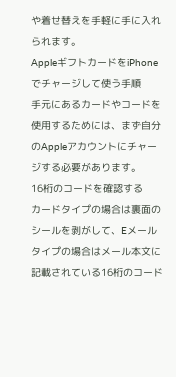や着せ替えを手軽に手に入れられます。
AppleギフトカードをiPhoneでチャージして使う手順
手元にあるカードやコードを使用するためには、まず自分のAppleアカウントにチャージする必要があります。
16桁のコードを確認する
カードタイプの場合は裏面のシールを剥がして、Eメールタイプの場合はメール本文に記載されている16桁のコード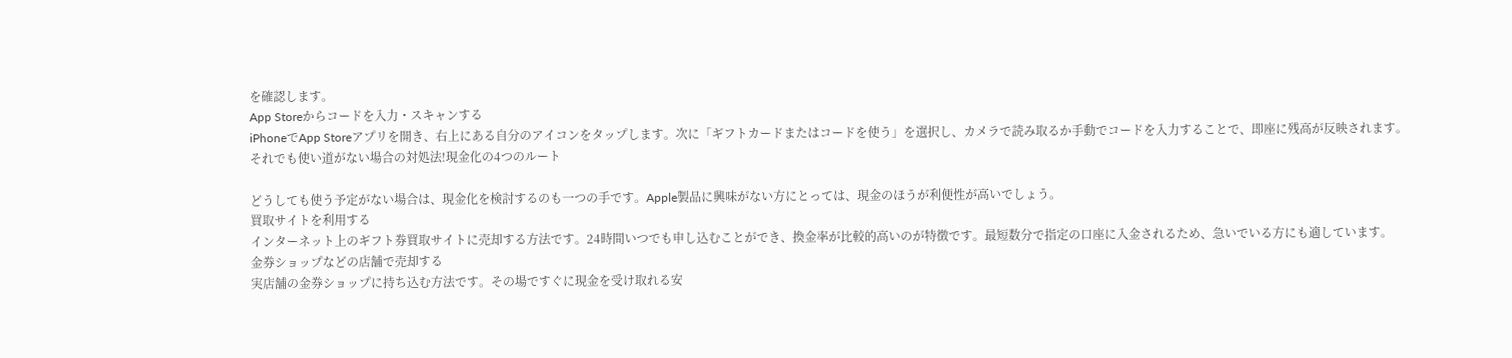を確認します。
App Storeからコードを入力・スキャンする
iPhoneでApp Storeアプリを開き、右上にある自分のアイコンをタップします。次に「ギフトカードまたはコードを使う」を選択し、カメラで読み取るか手動でコードを入力することで、即座に残高が反映されます。
それでも使い道がない場合の対処法!現金化の4つのルート

どうしても使う予定がない場合は、現金化を検討するのも一つの手です。Apple製品に興味がない方にとっては、現金のほうが利便性が高いでしょう。
買取サイトを利用する
インターネット上のギフト券買取サイトに売却する方法です。24時間いつでも申し込むことができ、換金率が比較的高いのが特徴です。最短数分で指定の口座に入金されるため、急いでいる方にも適しています。
金券ショップなどの店舗で売却する
実店舗の金券ショップに持ち込む方法です。その場ですぐに現金を受け取れる安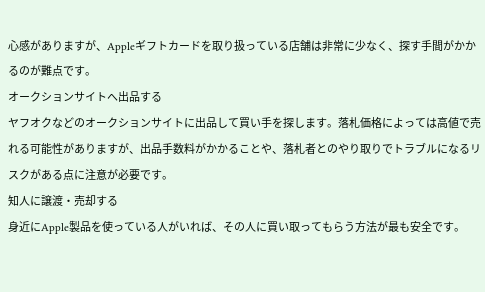心感がありますが、Appleギフトカードを取り扱っている店舗は非常に少なく、探す手間がかかるのが難点です。
オークションサイトへ出品する
ヤフオクなどのオークションサイトに出品して買い手を探します。落札価格によっては高値で売れる可能性がありますが、出品手数料がかかることや、落札者とのやり取りでトラブルになるリスクがある点に注意が必要です。
知人に譲渡・売却する
身近にApple製品を使っている人がいれば、その人に買い取ってもらう方法が最も安全です。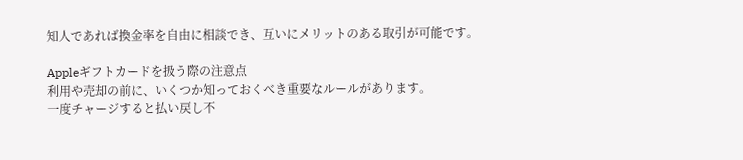知人であれば換金率を自由に相談でき、互いにメリットのある取引が可能です。

Appleギフトカードを扱う際の注意点
利用や売却の前に、いくつか知っておくべき重要なルールがあります。
一度チャージすると払い戻し不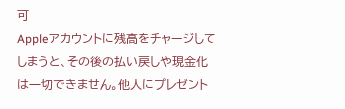可
Appleアカウントに残高をチャージしてしまうと、その後の払い戻しや現金化は一切できません。他人にプレゼント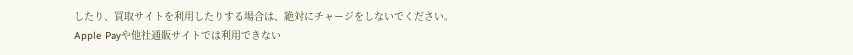したり、買取サイトを利用したりする場合は、絶対にチャージをしないでください。
Apple Payや他社通販サイトでは利用できない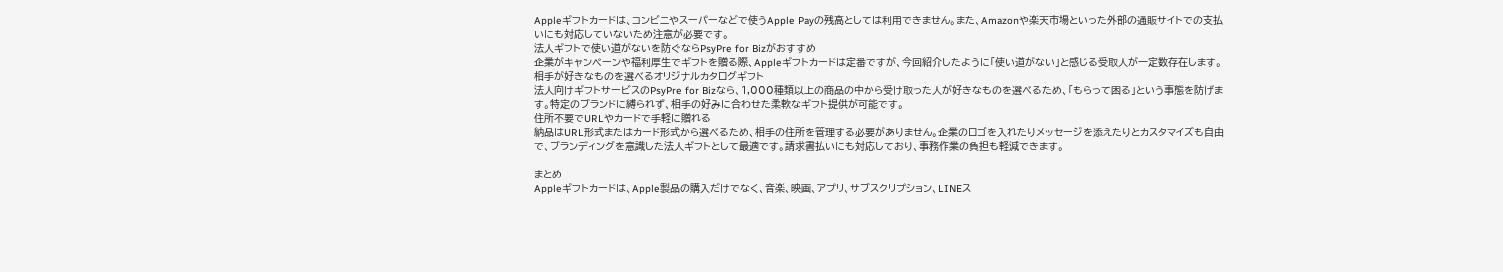Appleギフトカードは、コンビニやスーパーなどで使うApple Payの残高としては利用できません。また、Amazonや楽天市場といった外部の通販サイトでの支払いにも対応していないため注意が必要です。
法人ギフトで使い道がないを防ぐならPsyPre for Bizがおすすめ
企業がキャンペーンや福利厚生でギフトを贈る際、Appleギフトカードは定番ですが、今回紹介したように「使い道がない」と感じる受取人が一定数存在します。
相手が好きなものを選べるオリジナルカタログギフト
法人向けギフトサービスのPsyPre for Bizなら、1,000種類以上の商品の中から受け取った人が好きなものを選べるため、「もらって困る」という事態を防げます。特定のブランドに縛られず、相手の好みに合わせた柔軟なギフト提供が可能です。
住所不要でURLやカードで手軽に贈れる
納品はURL形式またはカード形式から選べるため、相手の住所を管理する必要がありません。企業のロゴを入れたりメッセージを添えたりとカスタマイズも自由で、ブランディングを意識した法人ギフトとして最適です。請求書払いにも対応しており、事務作業の負担も軽減できます。

まとめ
Appleギフトカードは、Apple製品の購入だけでなく、音楽、映画、アプリ、サブスクリプション、LINEス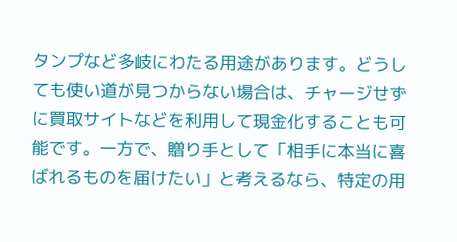タンプなど多岐にわたる用途があります。どうしても使い道が見つからない場合は、チャージせずに買取サイトなどを利用して現金化することも可能です。一方で、贈り手として「相手に本当に喜ばれるものを届けたい」と考えるなら、特定の用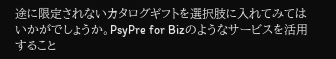途に限定されないカタログギフトを選択肢に入れてみてはいかがでしょうか。PsyPre for Bizのようなサービスを活用すること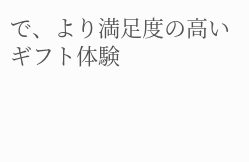で、より満足度の高いギフト体験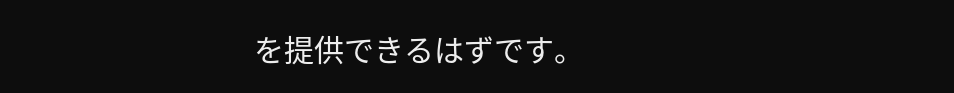を提供できるはずです。